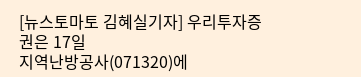[뉴스토마토 김혜실기자] 우리투자증권은 17일
지역난방공사(071320)에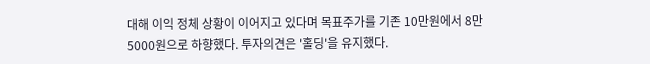대해 이익 정체 상황이 이어지고 있다며 목표주가를 기존 10만원에서 8만5000원으로 하향했다. 투자의견은 '홀딩'을 유지했다.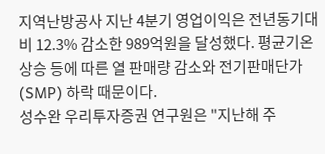지역난방공사 지난 4분기 영업이익은 전년동기대비 12.3% 감소한 989억원을 달성했다. 평균기온 상승 등에 따른 열 판매량 감소와 전기판매단가(SMP) 하락 때문이다.
성수완 우리투자증권 연구원은 "지난해 주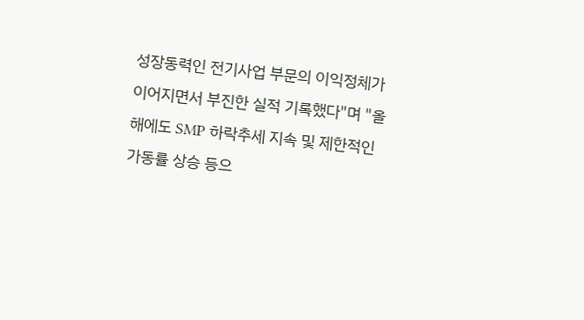성장동력인 전기사업 부문의 이익정체가 이어지면서 부진한 실적 기록했다"며 "올해에도 SMP 하락추세 지속 및 제한적인 가동률 상승 등으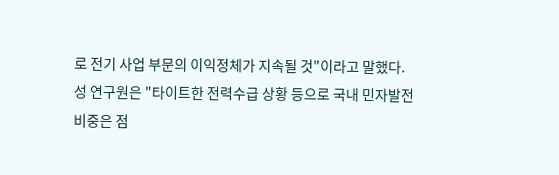로 전기 사업 부문의 이익정체가 지속될 것"이라고 말했다.
성 연구원은 "타이트한 전력수급 상황 등으로 국내 민자발전 비중은 점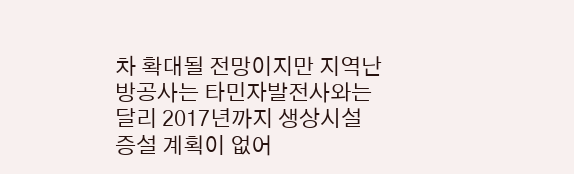차 확대될 전망이지만 지역난방공사는 타민자발전사와는 달리 2017년까지 생상시설 증설 계획이 없어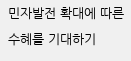민자발전 확대에 따른 수혜를 기대하기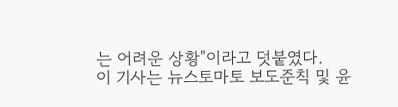는 어려운 상황"이라고 덧붙였다.
이 기사는 뉴스토마토 보도준칙 및 윤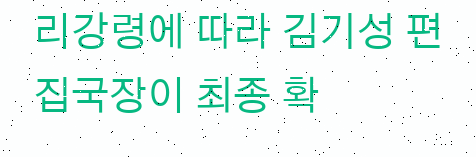리강령에 따라 김기성 편집국장이 최종 확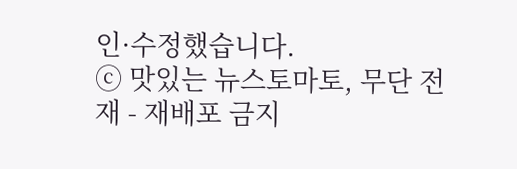인·수정했습니다.
ⓒ 맛있는 뉴스토마토, 무단 전재 - 재배포 금지